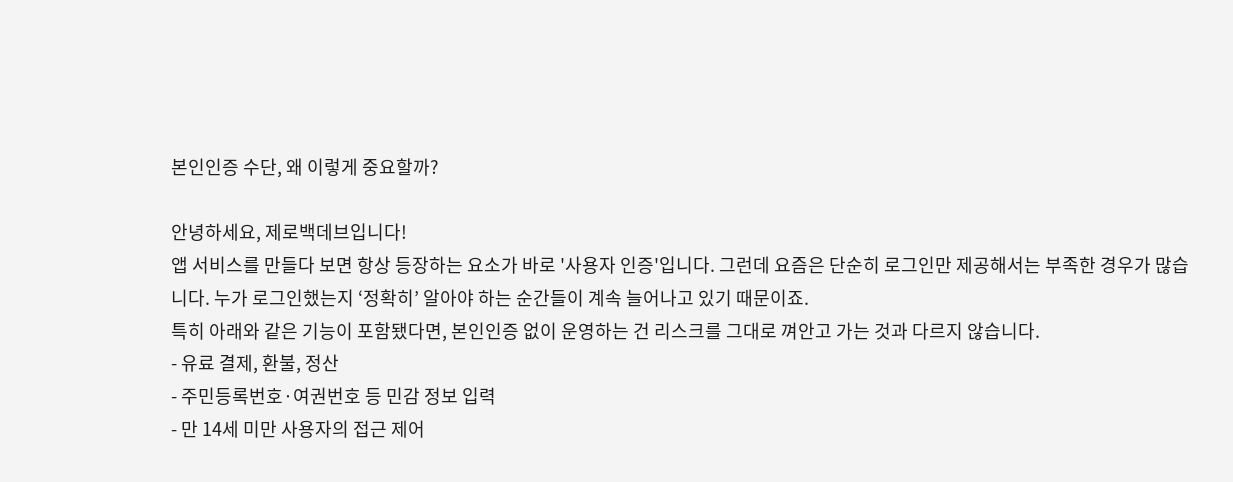본인인증 수단, 왜 이렇게 중요할까?

안녕하세요, 제로백데브입니다!
앱 서비스를 만들다 보면 항상 등장하는 요소가 바로 '사용자 인증'입니다. 그런데 요즘은 단순히 로그인만 제공해서는 부족한 경우가 많습니다. 누가 로그인했는지 ‘정확히’ 알아야 하는 순간들이 계속 늘어나고 있기 때문이죠.
특히 아래와 같은 기능이 포함됐다면, 본인인증 없이 운영하는 건 리스크를 그대로 껴안고 가는 것과 다르지 않습니다.
- 유료 결제, 환불, 정산
- 주민등록번호·여권번호 등 민감 정보 입력
- 만 14세 미만 사용자의 접근 제어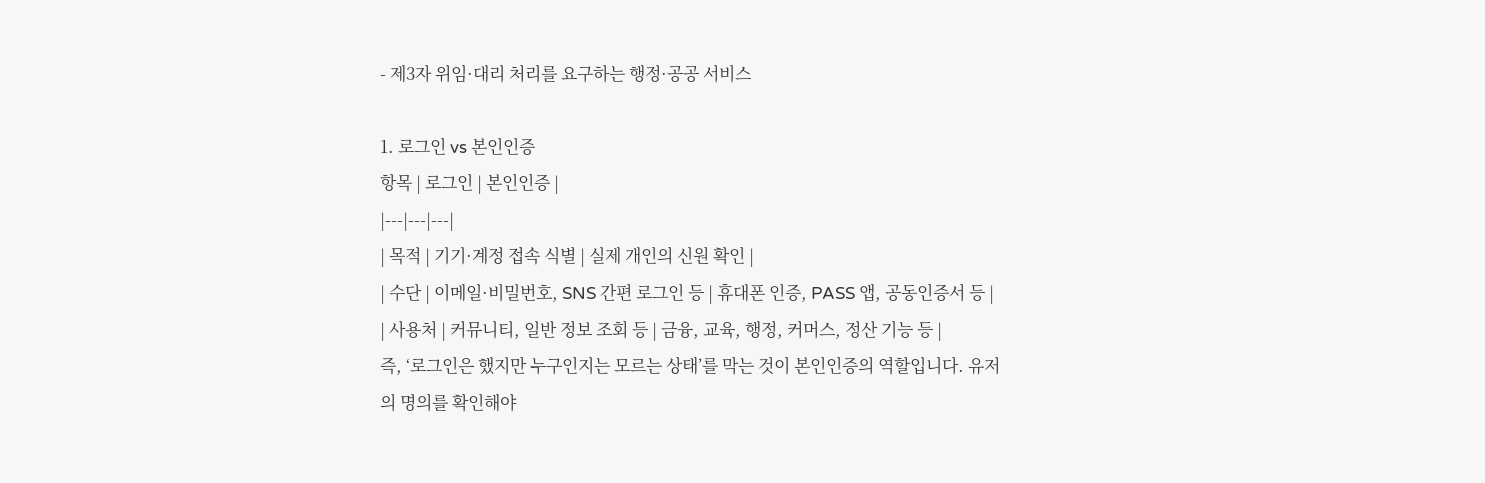- 제3자 위임·대리 처리를 요구하는 행정·공공 서비스

1. 로그인 vs 본인인증
항목 | 로그인 | 본인인증 |
|---|---|---|
| 목적 | 기기·계정 접속 식별 | 실제 개인의 신원 확인 |
| 수단 | 이메일·비밀번호, SNS 간편 로그인 등 | 휴대폰 인증, PASS 앱, 공동인증서 등 |
| 사용처 | 커뮤니티, 일반 정보 조회 등 | 금융, 교육, 행정, 커머스, 정산 기능 등 |
즉, ‘로그인은 했지만 누구인지는 모르는 상태’를 막는 것이 본인인증의 역할입니다. 유저의 명의를 확인해야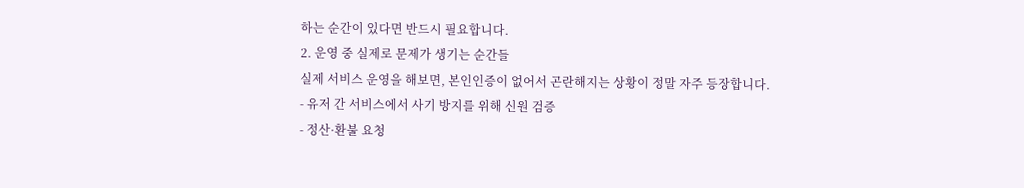하는 순간이 있다면 반드시 필요합니다.
2. 운영 중 실제로 문제가 생기는 순간들
실제 서비스 운영을 해보면, 본인인증이 없어서 곤란해지는 상황이 정말 자주 등장합니다.
- 유저 간 서비스에서 사기 방지를 위해 신원 검증
- 정산·환불 요청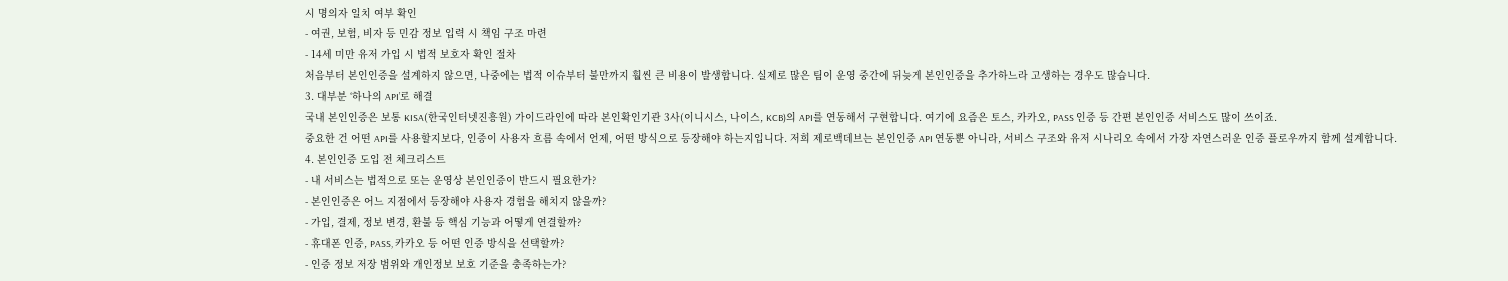시 명의자 일치 여부 확인
- 여권, 보험, 비자 등 민감 정보 입력 시 책임 구조 마련
- 14세 미만 유저 가입 시 법적 보호자 확인 절차
처음부터 본인인증을 설계하지 않으면, 나중에는 법적 이슈부터 불만까지 훨씬 큰 비용이 발생합니다. 실제로 많은 팀이 운영 중간에 뒤늦게 본인인증을 추가하느라 고생하는 경우도 많습니다.
3. 대부분 ‘하나의 API’로 해결
국내 본인인증은 보통 KISA(한국인터넷진흥원) 가이드라인에 따라 본인확인기관 3사(이니시스, 나이스, KCB)의 API를 연동해서 구현합니다. 여기에 요즘은 토스, 카카오, PASS 인증 등 간편 본인인증 서비스도 많이 쓰이죠.
중요한 건 어떤 API를 사용할지보다, 인증이 사용자 흐름 속에서 언제, 어떤 방식으로 등장해야 하는지입니다. 저희 제로백데브는 본인인증 API 연동뿐 아니라, 서비스 구조와 유저 시나리오 속에서 가장 자연스러운 인증 플로우까지 함께 설계합니다.
4. 본인인증 도입 전 체크리스트
- 내 서비스는 법적으로 또는 운영상 본인인증이 반드시 필요한가?
- 본인인증은 어느 지점에서 등장해야 사용자 경험을 해치지 않을까?
- 가입, 결제, 정보 변경, 환불 등 핵심 기능과 어떻게 연결할까?
- 휴대폰 인증, PASS, 카카오 등 어떤 인증 방식을 선택할까?
- 인증 정보 저장 범위와 개인정보 보호 기준을 충족하는가?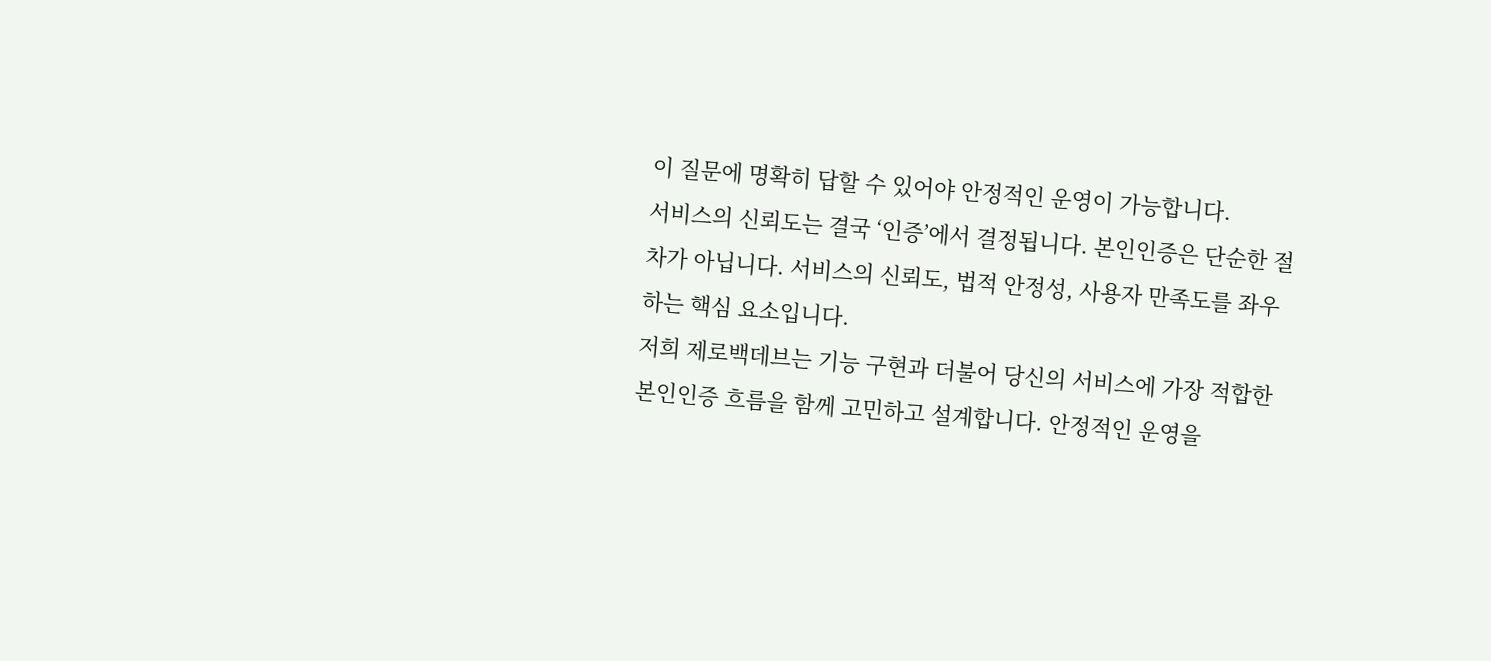이 질문에 명확히 답할 수 있어야 안정적인 운영이 가능합니다.
서비스의 신뢰도는 결국 ‘인증’에서 결정됩니다. 본인인증은 단순한 절차가 아닙니다. 서비스의 신뢰도, 법적 안정성, 사용자 만족도를 좌우하는 핵심 요소입니다.
저희 제로백데브는 기능 구현과 더불어 당신의 서비스에 가장 적합한 본인인증 흐름을 함께 고민하고 설계합니다. 안정적인 운영을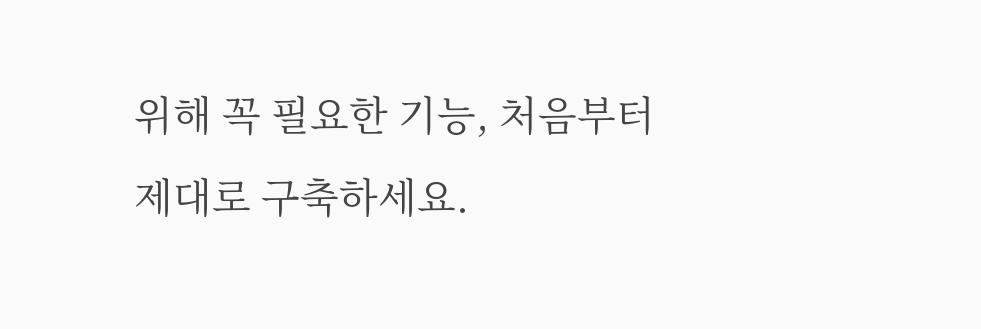위해 꼭 필요한 기능, 처음부터 제대로 구축하세요.